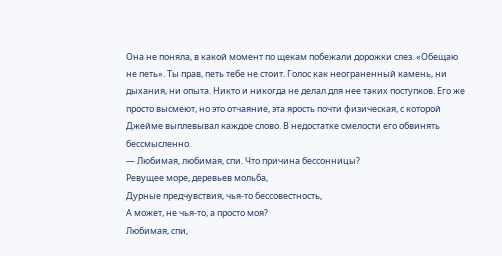Она не поняла, в какой момент по щекам побежали дорожки слез. «Обещаю не петь». Ты прав, петь тебе не стоит. Голос как неограненный камень, ни дыхания, ни опыта. Никто и никогда не делал для нее таких поступков. Его же просто высмеют, но это отчаяние, эта ярость почти физическая, с которой Джейме выплевывал каждое слово. В недостатке смелости его обвинять бессмысленно.
— Любимая, любимая, спи. Что причина бессонницы?
Ревущее море, деревьев мольба,
Дурные предчувствия, чья-то бессовестность,
А может, не чья-то, а просто моя?
Любимая, спи,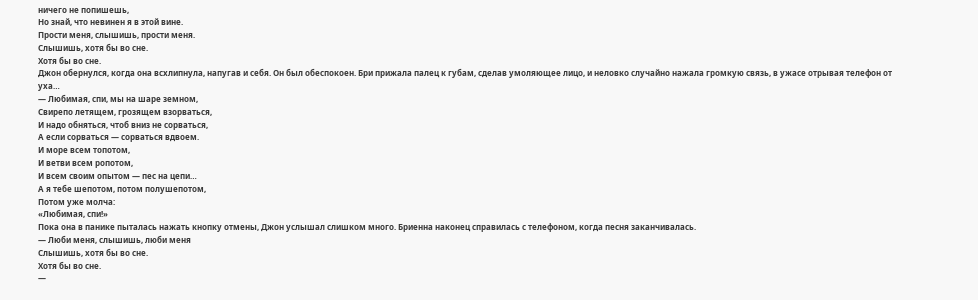ничего не попишешь,
Но знай, что невинен я в этой вине.
Прости меня, слышишь, прости меня.
Слышишь, хотя бы во сне.
Хотя бы во сне.
Джон обернулся, когда она всхлипнула, напугав и себя. Он был обеспокоен. Бри прижала палец к губам, сделав умоляющее лицо, и неловко случайно нажала громкую связь, в ужасе отрывая телефон от уха…
— Любимая, спи, мы на шаре земном,
Свирепо летящем, грозящем взорваться,
И надо обняться, чтоб вниз не сорваться,
А если сорваться — сорваться вдвоем.
И море всем топотом,
И ветви всем ропотом,
И всем своим опытом — пес на цепи…
А я тебе шепотом, потом полушепотом,
Потом уже молча:
«Любимая, спи!»
Пока она в панике пыталась нажать кнопку отмены, Джон услышал слишком много. Бриенна наконец справилась с телефоном, когда песня заканчивалась.
— Люби меня, слышишь, люби меня
Слышишь, хотя бы во сне.
Хотя бы во сне.
—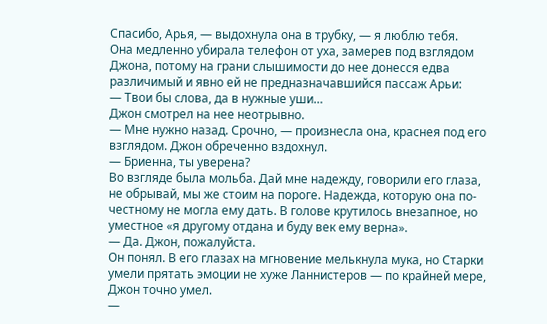Спасибо, Арья, — выдохнула она в трубку, — я люблю тебя.
Она медленно убирала телефон от уха, замерев под взглядом Джона, потому на грани слышимости до нее донесся едва различимый и явно ей не предназначавшийся пассаж Арьи:
— Твои бы слова, да в нужные уши…
Джон смотрел на нее неотрывно.
— Мне нужно назад. Срочно, — произнесла она, краснея под его взглядом. Джон обреченно вздохнул.
— Бриенна, ты уверена?
Во взгляде была мольба. Дай мне надежду, говорили его глаза, не обрывай, мы же стоим на пороге. Надежда, которую она по-честному не могла ему дать. В голове крутилось внезапное, но уместное «я другому отдана и буду век ему верна».
— Да. Джон, пожалуйста.
Он понял. В его глазах на мгновение мелькнула мука, но Старки умели прятать эмоции не хуже Ланнистеров — по крайней мере, Джон точно умел.
—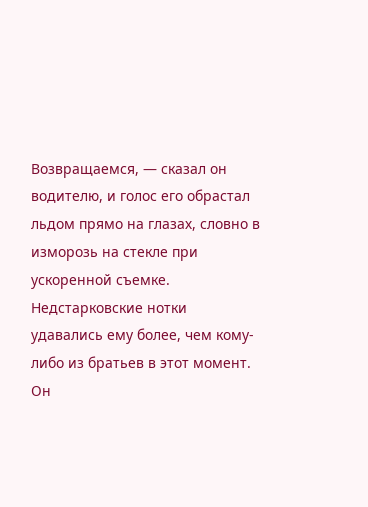Возвращаемся, — сказал он водителю, и голос его обрастал льдом прямо на глазах, словно в изморозь на стекле при ускоренной съемке. Недстарковские нотки удавались ему более, чем кому-либо из братьев в этот момент. Он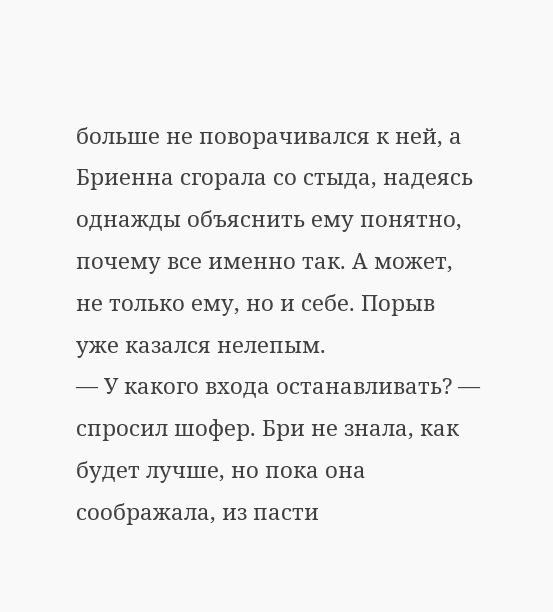больше не поворачивался к ней, а Бриенна сгорала со стыда, надеясь однажды объяснить ему понятно, почему все именно так. А может, не только ему, но и себе. Порыв уже казался нелепым.
— У какого входа останавливать? — спросил шофер. Бри не знала, как будет лучше, но пока она соображала, из пасти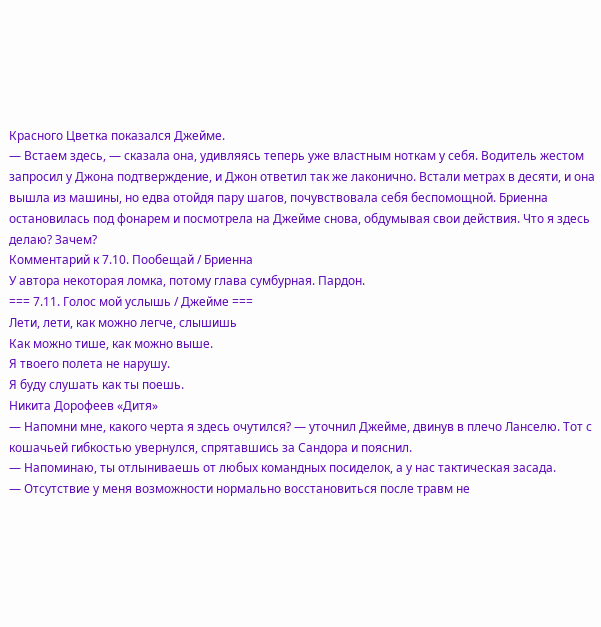Красного Цветка показался Джейме.
— Встаем здесь, — сказала она, удивляясь теперь уже властным ноткам у себя. Водитель жестом запросил у Джона подтверждение, и Джон ответил так же лаконично. Встали метрах в десяти, и она вышла из машины, но едва отойдя пару шагов, почувствовала себя беспомощной. Бриенна остановилась под фонарем и посмотрела на Джейме снова, обдумывая свои действия. Что я здесь делаю? Зачем?
Комментарий к 7.10. Пообещай / Бриенна
У автора некоторая ломка, потому глава сумбурная. Пардон.
=== 7.11. Голос мой услышь / Джейме ===
Лети, лети, как можно легче, слышишь
Как можно тише, как можно выше.
Я твоего полета не нарушу.
Я буду слушать как ты поешь.
Никита Дорофеев «Дитя»
— Напомни мне, какого черта я здесь очутился? — уточнил Джейме, двинув в плечо Ланселю. Тот с кошачьей гибкостью увернулся, спрятавшись за Сандора и пояснил.
— Напоминаю, ты отлыниваешь от любых командных посиделок, а у нас тактическая засада.
— Отсутствие у меня возможности нормально восстановиться после травм не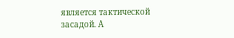является тактической засадой. А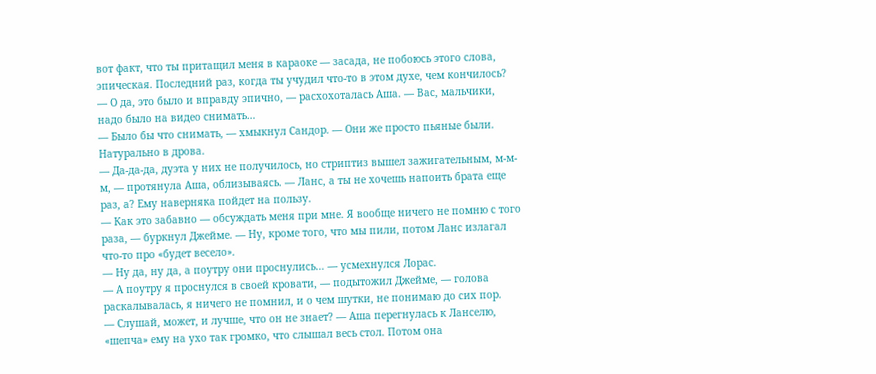вот факт, что ты притащил меня в караоке — засада, не побоюсь этого слова, эпическая. Последний раз, когда ты учудил что-то в этом духе, чем кончилось?
— О да, это было и вправду эпично, — расхохоталась Аша. — Вас, мальчики, надо было на видео снимать…
— Было бы что снимать, — хмыкнул Сандор. — Они же просто пьяные были. Натурально в дрова.
— Да-да-да, дуэта у них не получилось, но стриптиз вышел зажигательным, м-м-м, — протянула Аша, облизываясь. — Ланс, а ты не хочешь напоить брата еще раз, а? Ему наверняка пойдет на пользу.
— Как это забавно — обсуждать меня при мне. Я вообще ничего не помню с того раза, — буркнул Джейме. — Ну, кроме того, что мы пили, потом Ланс излагал что-то про «будет весело».
— Ну да, ну да, а поутру они проснулись… — усмехнулся Лорас.
— А поутру я проснулся в своей кровати, — подытожил Джейме, — голова раскалывалась, я ничего не помнил, и о чем шутки, не понимаю до сих пор.
— Слушай, может, и лучше, что он не знает? — Аша перегнулась к Ланселю, «шепча» ему на ухо так громко, что слышал весь стол. Потом она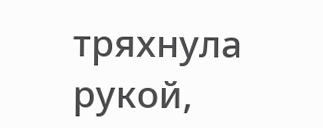тряхнула рукой,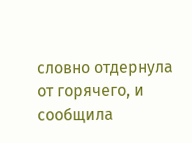словно отдернула от горячего, и сообщила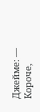Джейме: — Короче,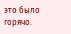это было горячо.